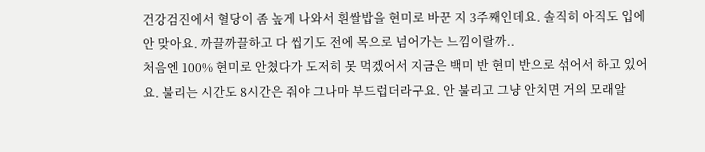건강검진에서 혈당이 좀 높게 나와서 흰쌀밥을 현미로 바꾼 지 3주째인데요. 솔직히 아직도 입에 안 맞아요. 까끌까끌하고 다 씹기도 전에 목으로 넘어가는 느낌이랄까..
처음엔 100% 현미로 안쳤다가 도저히 못 먹겠어서 지금은 백미 반 현미 반으로 섞어서 하고 있어요. 불리는 시간도 8시간은 줘야 그나마 부드럽더라구요. 안 불리고 그냥 안치면 거의 모래알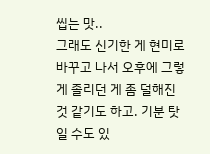씹는 맛..
그래도 신기한 게 현미로 바꾸고 나서 오후에 그렇게 졸리던 게 좀 덜해진 것 같기도 하고. 기분 탓일 수도 있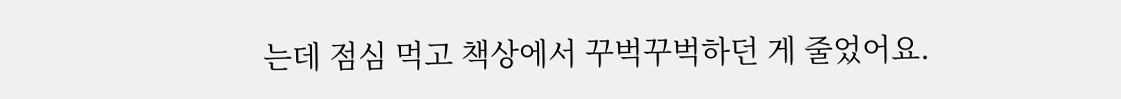는데 점심 먹고 책상에서 꾸벅꾸벅하던 게 줄었어요.